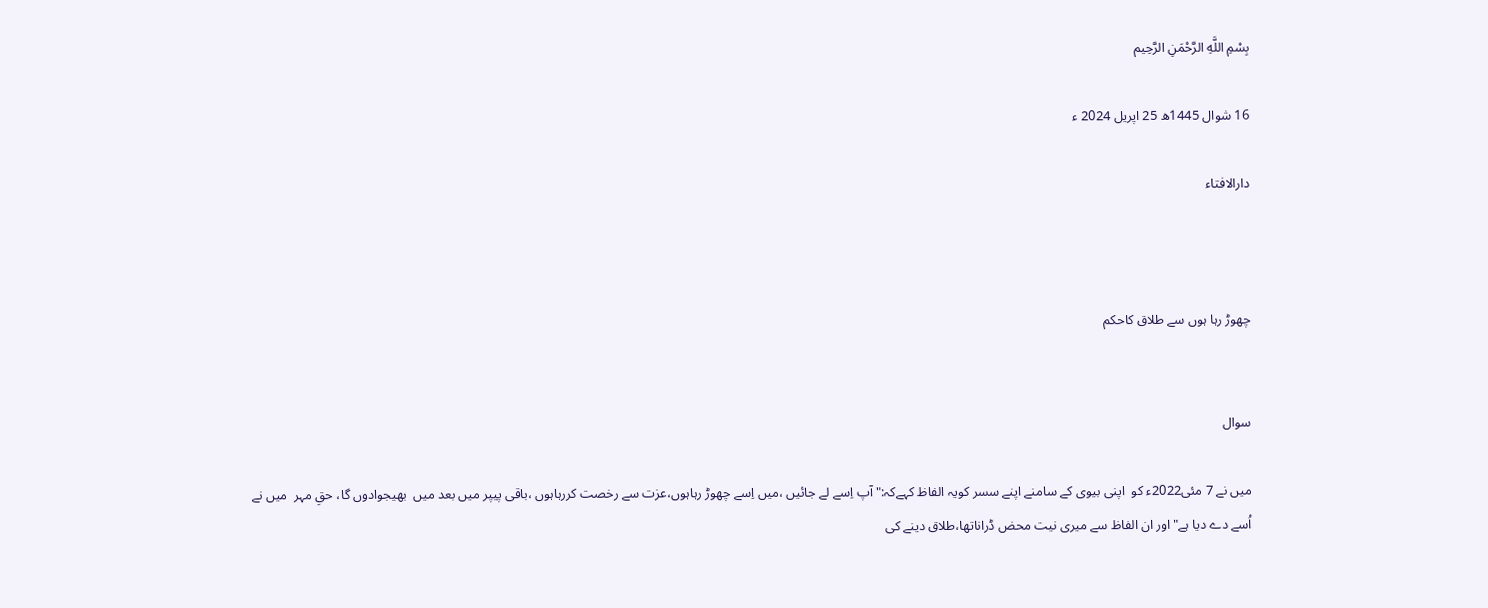بِسْمِ اللَّهِ الرَّحْمَنِ الرَّحِيم

16 شوال 1445ھ 25 اپریل 2024 ء

دارالافتاء



چھوڑ رہا ہوں سے طلاق کاحکم


سوال

میں نے 7 مئی2022ء کو  اپنی بیوی کے سامنے اپنے سسر کویہ الفاظ کہےکہ:"آپ اِسے لے جائیں ،میں اِسے چھوڑ رہاہوں،عزت سے رخصت کررہاہوں ،باقی پیپر میں بعد میں  بھیجوادوں گا، حقِ مہر  میں نے اُسے دے دیا ہے"اور ان الفاظ سے میری نیت محض ڈراناتھا،طلاق دینے کی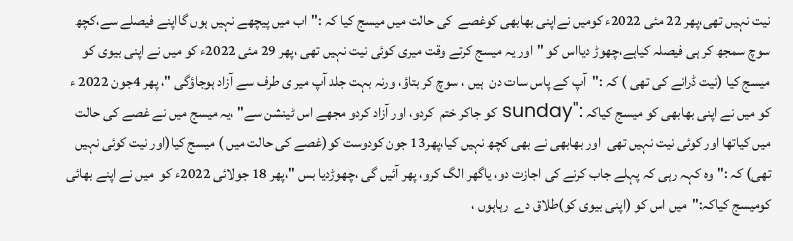نیت نہیں تھی،پھر 22 مئی 2022ء کومیں نےاپنی بھابھی کوغصے  کی حالت میں میسج کیا کہ :"اب میں پیچھے نہیں ہوں گااپنے فیصلے سے،کچھ سوچ سمجھ کر ہی فیصلہ کیاہے،چھوڑ دیااس کو "اور یہ میسج کرتے وقت میری کوئی نیت نہیں تھی ،پھر 29 مئی 2022ء کو میں نے اپنی بیوی کو میسج کیا (نیت ڈرانے کی تھی ) کہ :"آپ کے پاس سات دن  ہیں ، سوچ کر بتاؤ، ورنہ بہت جلد آپ میر ی طرف سے آزاد ہوجاؤگی "، پھر 4جون 2022 ء کو میں نے اپنی بھابھی کو میسج کیاکہ :"sunday کو جاکر ختم  کردو، اور آزاد کردو مجھے اس ٹینشن سے" ،یہ میسج میں نے غصے کی حالت میں کیاتھا اور کوئی نیت نہیں تھی  اور بھابھی نے بھی کچھ نہیں کیا،پھر13 جون کودوست کو(غصے کی حالت میں ) میسج کیا(اور نیت کوئی نہیں تھی) کہ :"وہ کہہ رہی کہ پہلے جاب کرنے کی اجازت دو، یاگھر الگ کرو، پھر آئیں گی ،چھوڑدیا بس "،پھر 18 جولائی 2022ء کو  میں نے اپنے بھائی کومیسج کیاکہ:"میں اس کو (اپنی بیوی کو)طلاق دے  رہاہوں ،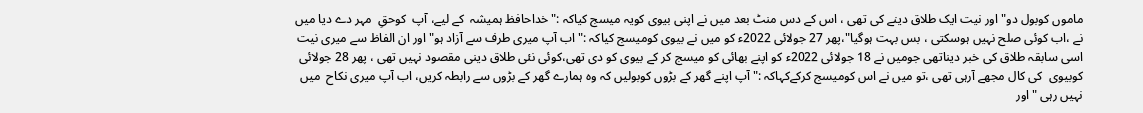ماموں کوبول دو"اور نیت ایک طلاق دینے کی تھی ، اس کے دس منٹ بعد میں نے اپنی بیوی کویہ میسج کیاکہ :"خداحافظ ہمیشہ  کے لیے، آپ  کوحقِ  مہر دے دیا میں نے ،اب کوئی صلح نہیں ہوسکتی ، بس بہت ہوگیا"،پھر 27 جولائی 2022ء کو میں نے بیوی کومیسج کیاکہ :"اب آپ میری طرف سے آزاد ہو" اور ان الفاظ سے میری نیت اسی سابقہ طلاق کی خبر دیناتھی جومیں نے 18 جولائی 2022ء کو اپنے بھائی کو میسج کر کے بیوی کو دی تھی،کوئی نئی طلاق دینی مقصود نہیں تھی ، پھر 28 جولائی کوبیوی  کی کال مجھے آرہی تھی ،تو میں نے اس کومیسج کرکےکہاکہ :" آپ اپنے گھر کے بڑوں کوبولیں کہ وہ ہمارے گھر کے بڑوں سے رابطہ کریں، اب آپ میری نکاح  میں نہیں رہی "اور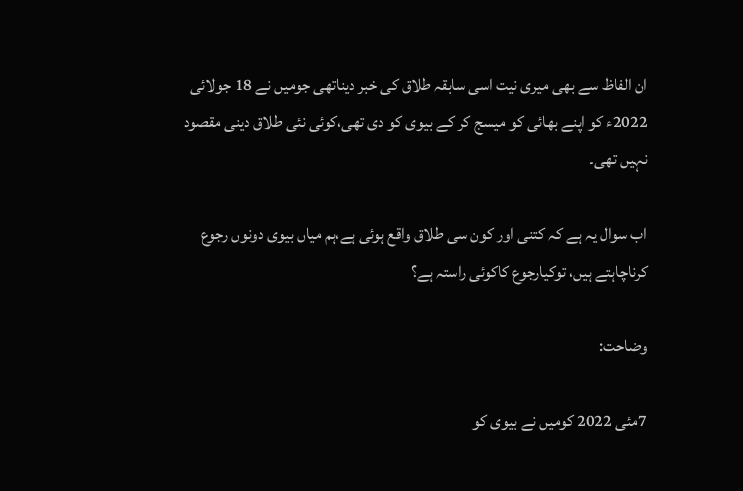ان الفاظ سے بھی میری نیت اسی سابقہ طلاق کی خبر دیناتھی جومیں نے 18 جولائی 2022ء کو اپنے بھائی کو میسج کر کے بیوی کو دی تھی،کوئی نئی طلاق دینی مقصود نہیں تھی۔

اب سوال یہ ہے کہ کتنی اور کون سی طلاق واقع ہوئی ہے،ہم میاں بیوی دونوں رجوع کرناچاہتے ہیں، توکیارجوع کاکوئی راستہ ہے؟

وضاحت:

7مئی 2022 کومیں نے بیوی کو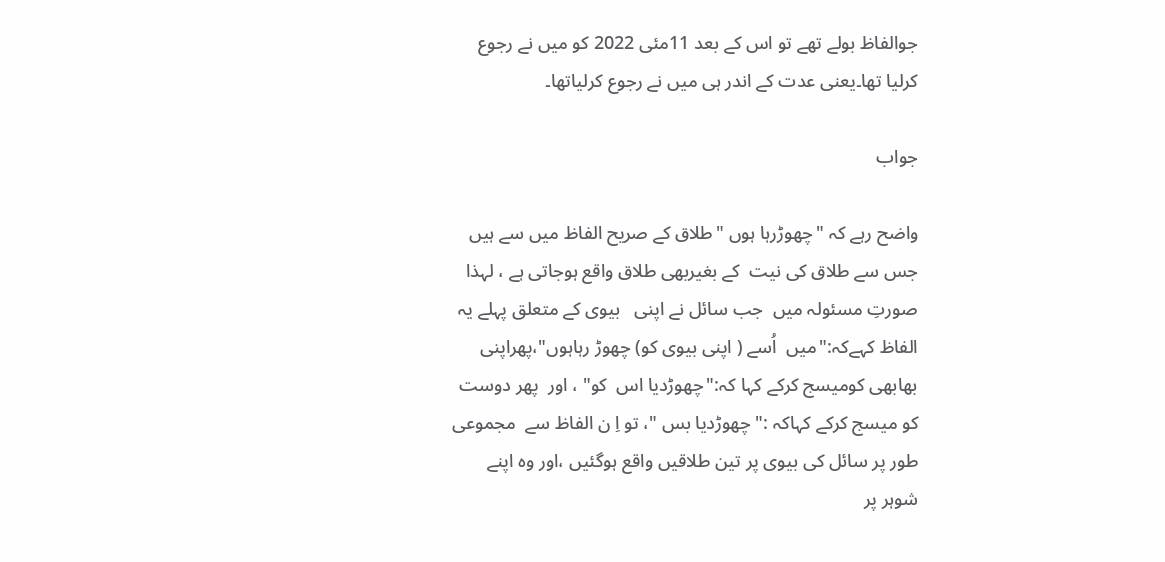جوالفاظ بولے تھے تو اس کے بعد 11مئی 2022 کو میں نے رجوع کرلیا تھا۔یعنی عدت کے اندر ہی میں نے رجوع کرلیاتھا۔

جواب

واضح رہے کہ "چھوڑرہا ہوں "طلاق کے صریح الفاظ میں سے ہیں جس سے طلاق کی نیت  کے بغیربھی طلاق واقع ہوجاتی ہے ، لہذا صورتِ مسئولہ میں  جب سائل نے اپنی   بیوی کے متعلق پہلے یہ الفاظ کہےکہ:"میں  اُسے ( اپنی بیوی کو) چھوڑ رہاہوں"،پھراپنی بھابھی کومیسج کرکے کہا کہ:"چھوڑدیا اس  کو" ، اور  پھر دوست کو میسج کرکے کہاکہ :" چھوڑدیا بس "، تو اِ ن الفاظ سے  مجموعی طور پر سائل کی بیوی پر تین طلاقیں واقع ہوگئیں ،اور وہ اپنے شوہر پر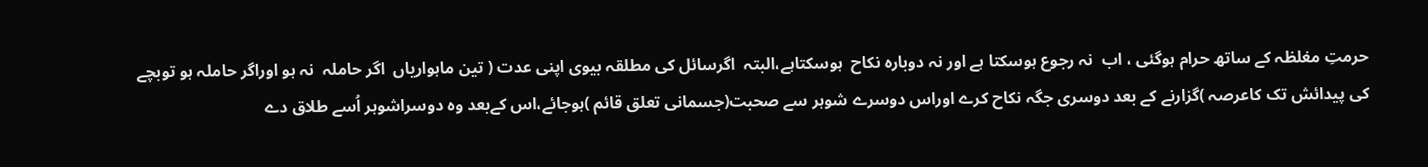حرمتِ مغلظہ کے ساتھ حرام ہوگئی ، اب  نہ رجوع ہوسکتا ہے اور نہ دوبارہ نکاح  ہوسکتاہے،البتہ  اگرسائل کی مطلقہ بیوی اپنی عدت ( تین ماہواریاں  اگر حاملہ  نہ ہو اوراگر حاملہ ہو توبچے کی پیدائش تک کاعرصہ )گزارنے کے بعد دوسری جگہ نکاح کرے اوراس دوسرے شوہر سے صحبت(جسمانی تعلق قائم )ہوجائے،اس کےبعد وہ دوسراشوہر اُسے طلاق دے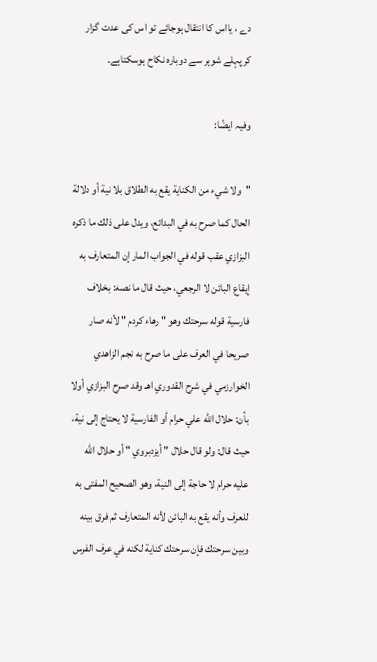دے ، یااس کا انتقال ہوجائے تو اس کی عدت گزار کرپہلے شوہر سے دوبارہ نکاح ہوسکتاہے۔

وفیہ ایضًا:

"ولا شيء من الكناية يقع به الطلاق بلا نية أو دلالة الحال كما صرح به في البدائع، ويدل على ذلك ما ذكره البزازي عقب قوله في الجواب المار إن المتعارف به إيقاع البائن لا الرجعي، حيث قال ما نصه: بخلاف فارسية قوله سرحتك وهو " رهاء كردم " لأنه صار صريحا في العرف على ما صرح به نجم الزاهدي الخوارزمي في شرح القدوري اهـ وقد صرح البزازي أولا بأن: حلال الله علي حرام أو الفارسية لا يحتاج إلى نية، حيث قال: ولو قال حلال " أيزدبروي " أو حلال الله عليه حرام لا حاجة إلى النية، وهو الصحيح المفتى به للعرف وأنه يقع به البائن لأنه المتعارف ثم فرق بينه وبين سرحتك فإن سرحتك كناية لكنه في عرف الفرس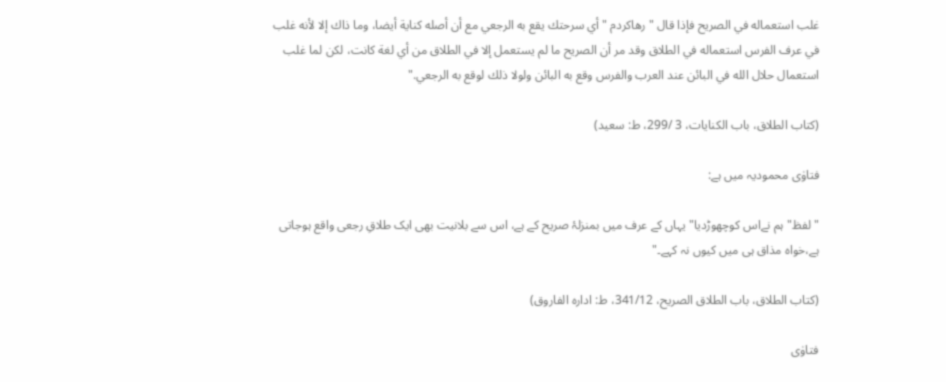غلب استعماله في الصريح فإذا قال " رهاكردم " أي سرحتك يقع به الرجعي مع أن أصله كناية أيضا، وما ذاك إلا لأنه غلب في عرف الفرس استعماله في الطلاق وقد مر أن الصريح ما لم يستعمل إلا في الطلاق من أي لغة كانت، لكن لما غلب استعمال حلال الله في البائن عند العرب والفرس وقع به البائن ولولا ذلك لوقع به الرجعي."

(کتاب الطلاق، باب الکنایات، 3 /299، ط: سعید)

فتاوٰی محمودیہ میں ہے:

"لفظ" ہم نےاس کوچھوڑدیا" یہاں کے عرف میں بمنزلۂ صریح کے ہے، اس سے بلانیت بھی ایک طلاقِ رجعی واقع ہوجاتی ہے،خواہ مذاق ہی میں کیوں نہ کہے۔"

(کتاب الطلاق، باب الطلاق الصریح، 341/12، ط: ادارہ الفاروق)

فتاوٰی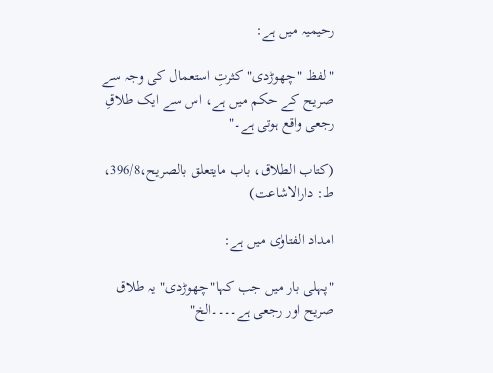رحیمیہ میں ہے:

"لفظ "چھوڑدی" کثرتِ استعمال کی وجہ سے صریح کے حکم میں ہے، اس سے ایک طلاقِ رجعی واقع ہوتی ہے۔"

(کتاب الطلاق، باب مایتعلق بالصریح،396/8، ط: دارالاشاعت)

امداد الفتاوٰی میں ہے:

"پہلی بار میں جب کہا"چھوڑدی" یہ طلاق صریح اور رجعی ہے۔۔۔۔الخ"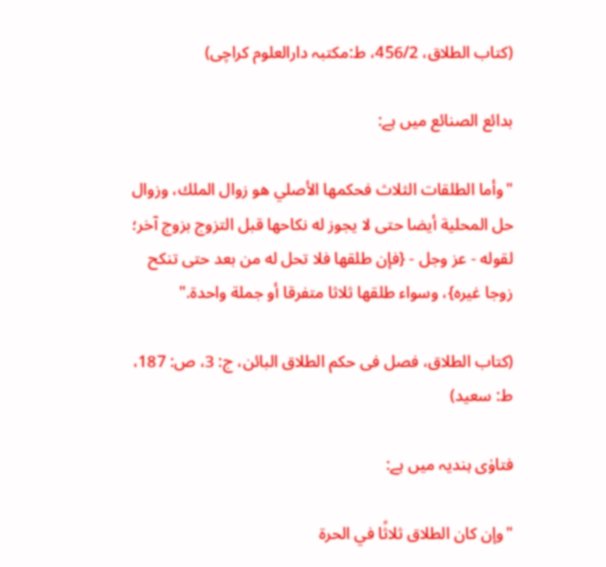(کتاب الطلاق، 456/2، ط:مکتبہ دارالعلوم کراچی)

بدائع الصنائع میں ہے:

"وأما الطلقات الثلاث فحكمها الأصلي هو زوال الملك، وزوال حل المحلية أيضا حتى لا يجوز له نكاحها قبل التزوج بزوج آخر؛ لقوله - عز وجل - {فإن طلقها فلا تحل له من بعد حتى تنكح زوجا غيره}، وسواء طلقها ثلاثا متفرقا أو جملة واحدة."

(کتاب الطلاق، فصل فی حکم الطلاق البائن، ج: 3، ص: 187، ط: سعید)

فتاوٰی ہندیہ میں ہے:

"وإن كان الطلاق ثلاثًا في الحرة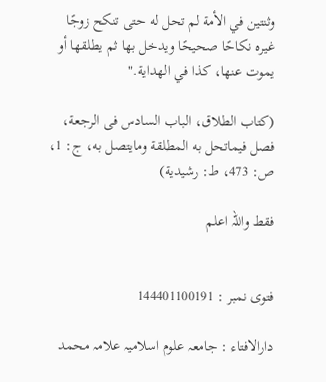وثنتين في الأمة لم تحل له حتى تنكح زوجًا غيره نكاحًا صحيحًا ويدخل بها ثم يطلقها أو يموت عنها، كذا في الهداية."

(کتاب الطلاق، الباب السادس فى الرجعة، فصل فيماتحل به المطلقة ومايتصل به، ج: 1، ص: 473، ط: رشيدية)

فقط واللہ اعلم


فتوی نمبر : 144401100191

دارالافتاء : جامعہ علوم اسلامیہ علامہ محمد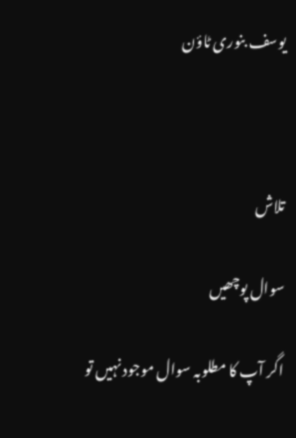یوسف بنوری ٹاؤن



تلاش

سوال پوچھیں

اگر آپ کا مطلوبہ سوال موجود نہیں تو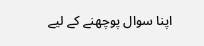اپنا سوال پوچھنے کے لیے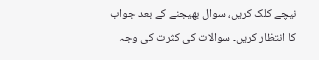نیچے کلک کریں، سوال بھیجنے کے بعد جواب کا انتظار کریں۔ سوالات کی کثرت کی وجہ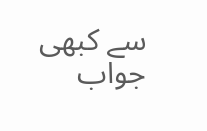سے کبھی جواب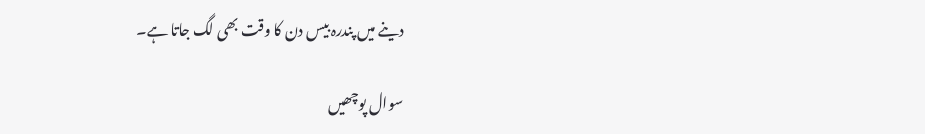دینے میں پندرہ بیس دن کا وقت بھی لگ جاتا ہے۔

سوال پوچھیں